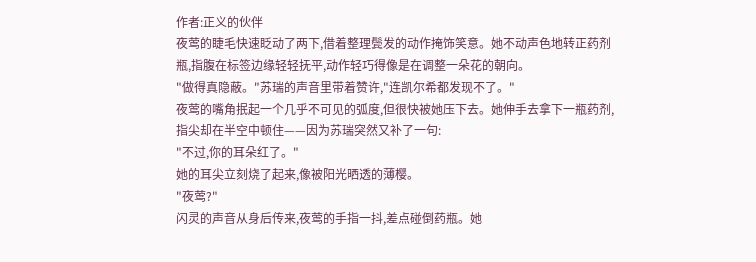作者:正义的伙伴
夜莺的睫毛快速眨动了两下,借着整理鬓发的动作掩饰笑意。她不动声色地转正药剂瓶,指腹在标签边缘轻轻抚平,动作轻巧得像是在调整一朵花的朝向。
"做得真隐蔽。"苏瑞的声音里带着赞许,"连凯尔希都发现不了。"
夜莺的嘴角抿起一个几乎不可见的弧度,但很快被她压下去。她伸手去拿下一瓶药剂,指尖却在半空中顿住——因为苏瑞突然又补了一句:
"不过,你的耳朵红了。"
她的耳尖立刻烧了起来,像被阳光晒透的薄樱。
"夜莺?"
闪灵的声音从身后传来,夜莺的手指一抖,差点碰倒药瓶。她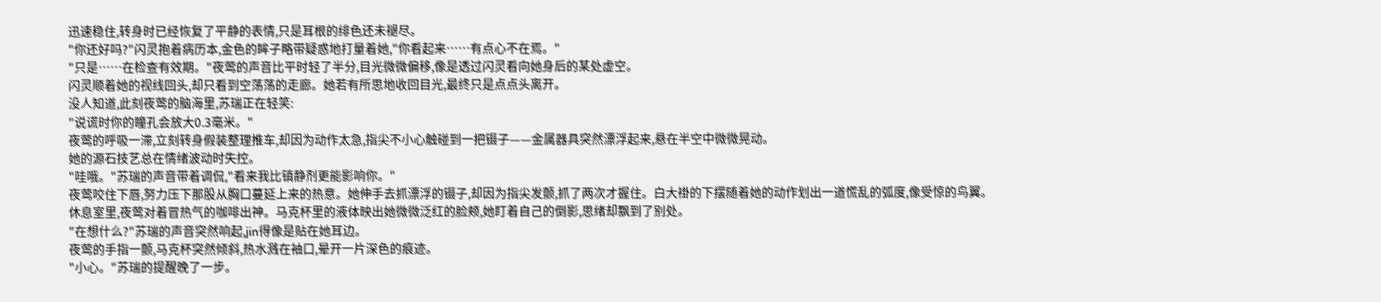迅速稳住,转身时已经恢复了平静的表情,只是耳根的绯色还未褪尽。
"你还好吗?"闪灵抱着病历本,金色的眸子略带疑惑地打量着她,"你看起来……有点心不在焉。"
"只是……在检查有效期。"夜莺的声音比平时轻了半分,目光微微偏移,像是透过闪灵看向她身后的某处虚空。
闪灵顺着她的视线回头,却只看到空荡荡的走廊。她若有所思地收回目光,最终只是点点头离开。
没人知道,此刻夜莺的脑海里,苏瑞正在轻笑:
"说谎时你的瞳孔会放大0.3毫米。"
夜莺的呼吸一滞,立刻转身假装整理推车,却因为动作太急,指尖不小心触碰到一把镊子——金属器具突然漂浮起来,悬在半空中微微晃动。
她的源石技艺总在情绪波动时失控。
"哇哦。"苏瑞的声音带着调侃,"看来我比镇静剂更能影响你。"
夜莺咬住下唇,努力压下那股从胸口蔓延上来的热意。她伸手去抓漂浮的镊子,却因为指尖发颤,抓了两次才握住。白大褂的下摆随着她的动作划出一道慌乱的弧度,像受惊的鸟翼。
休息室里,夜莺对着冒热气的咖啡出神。马克杯里的液体映出她微微泛红的脸颊,她盯着自己的倒影,思绪却飘到了别处。
"在想什么?"苏瑞的声音突然响起,jin得像是贴在她耳边。
夜莺的手指一颤,马克杯突然倾斜,热水溅在袖口,晕开一片深色的痕迹。
"小心。"苏瑞的提醒晚了一步。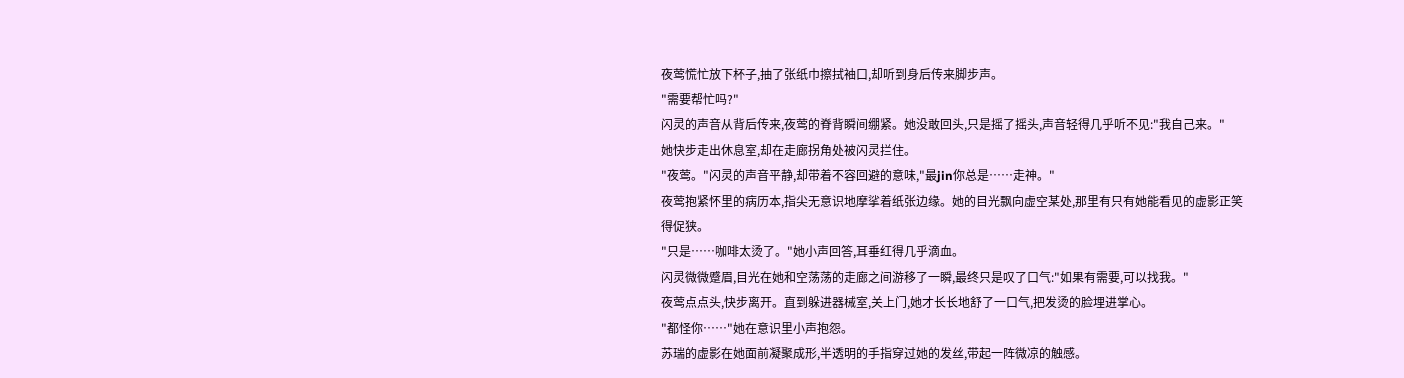夜莺慌忙放下杯子,抽了张纸巾擦拭袖口,却听到身后传来脚步声。
"需要帮忙吗?"
闪灵的声音从背后传来,夜莺的脊背瞬间绷紧。她没敢回头,只是摇了摇头,声音轻得几乎听不见:"我自己来。"
她快步走出休息室,却在走廊拐角处被闪灵拦住。
"夜莺。"闪灵的声音平静,却带着不容回避的意味,"最jin你总是……走神。"
夜莺抱紧怀里的病历本,指尖无意识地摩挲着纸张边缘。她的目光飘向虚空某处,那里有只有她能看见的虚影正笑得促狭。
"只是……咖啡太烫了。"她小声回答,耳垂红得几乎滴血。
闪灵微微蹙眉,目光在她和空荡荡的走廊之间游移了一瞬,最终只是叹了口气:"如果有需要,可以找我。"
夜莺点点头,快步离开。直到躲进器械室,关上门,她才长长地舒了一口气,把发烫的脸埋进掌心。
"都怪你……"她在意识里小声抱怨。
苏瑞的虚影在她面前凝聚成形,半透明的手指穿过她的发丝,带起一阵微凉的触感。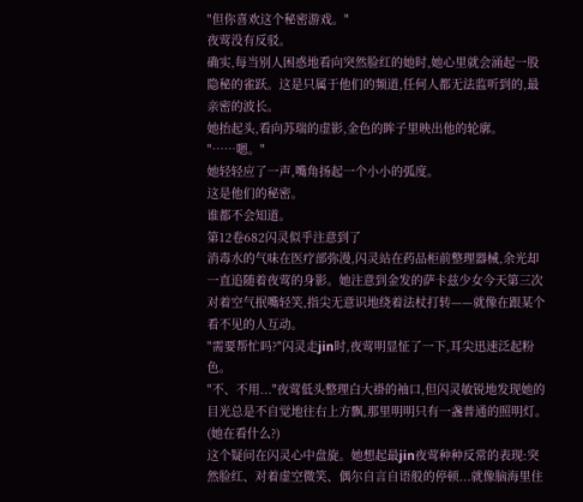"但你喜欢这个秘密游戏。"
夜莺没有反驳。
确实,每当别人困惑地看向突然脸红的她时,她心里就会涌起一股隐秘的雀跃。这是只属于他们的频道,任何人都无法监听到的,最亲密的波长。
她抬起头,看向苏瑞的虚影,金色的眸子里映出他的轮廓。
"……嗯。"
她轻轻应了一声,嘴角扬起一个小小的弧度。
这是他们的秘密。
谁都不会知道。
第12卷682闪灵似乎注意到了
消毒水的气味在医疗部弥漫,闪灵站在药品柜前整理器械,余光却一直追随着夜莺的身影。她注意到金发的萨卡兹少女今天第三次对着空气抿嘴轻笑,指尖无意识地绕着法杖打转——就像在跟某个看不见的人互动。
"需要帮忙吗?"闪灵走jin时,夜莺明显怔了一下,耳尖迅速泛起粉色。
"不、不用..."夜莺低头整理白大褂的袖口,但闪灵敏锐地发现她的目光总是不自觉地往右上方飘,那里明明只有一盏普通的照明灯。
(她在看什么?)
这个疑问在闪灵心中盘旋。她想起最jin夜莺种种反常的表现:突然脸红、对着虚空微笑、偶尔自言自语般的停顿...就像脑海里住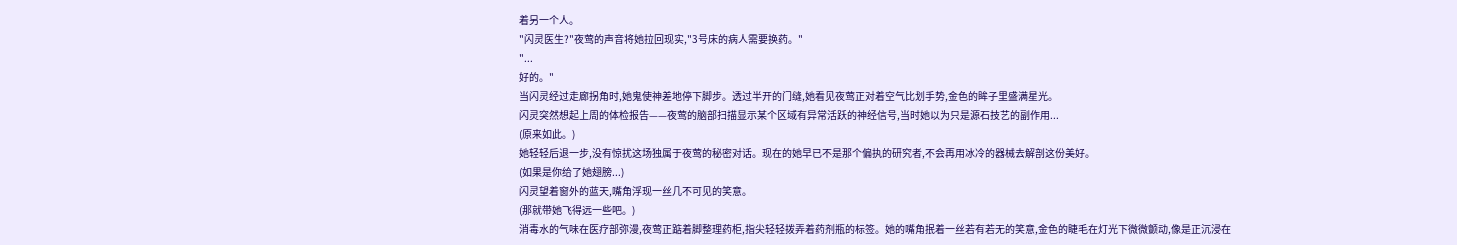着另一个人。
"闪灵医生?"夜莺的声音将她拉回现实,"3号床的病人需要换药。"
"...
好的。"
当闪灵经过走廊拐角时,她鬼使神差地停下脚步。透过半开的门缝,她看见夜莺正对着空气比划手势,金色的眸子里盛满星光。
闪灵突然想起上周的体检报告——夜莺的脑部扫描显示某个区域有异常活跃的神经信号,当时她以为只是源石技艺的副作用...
(原来如此。)
她轻轻后退一步,没有惊扰这场独属于夜莺的秘密对话。现在的她早已不是那个偏执的研究者,不会再用冰冷的器械去解剖这份美好。
(如果是你给了她翅膀...)
闪灵望着窗外的蓝天,嘴角浮现一丝几不可见的笑意。
(那就带她飞得远一些吧。)
消毒水的气味在医疗部弥漫,夜莺正踮着脚整理药柜,指尖轻轻拨弄着药剂瓶的标签。她的嘴角抿着一丝若有若无的笑意,金色的睫毛在灯光下微微颤动,像是正沉浸在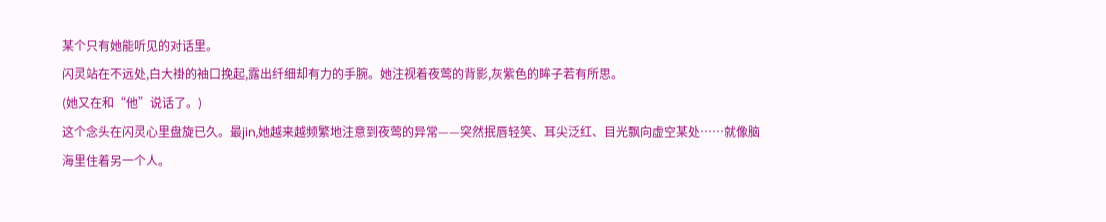某个只有她能听见的对话里。
闪灵站在不远处,白大褂的袖口挽起,露出纤细却有力的手腕。她注视着夜莺的背影,灰紫色的眸子若有所思。
(她又在和“他”说话了。)
这个念头在闪灵心里盘旋已久。最jin,她越来越频繁地注意到夜莺的异常——突然抿唇轻笑、耳尖泛红、目光飘向虚空某处……就像脑海里住着另一个人。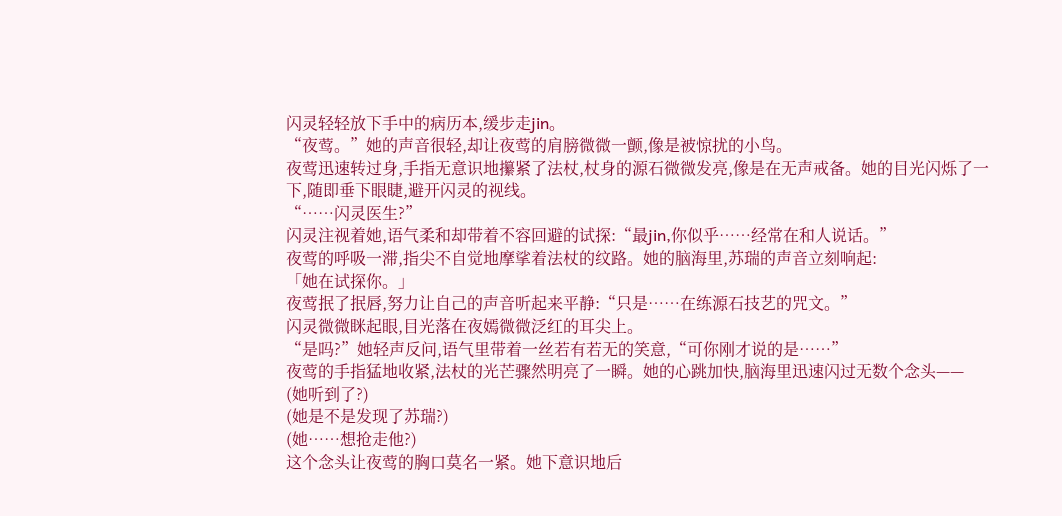闪灵轻轻放下手中的病历本,缓步走jin。
“夜莺。”她的声音很轻,却让夜莺的肩膀微微一颤,像是被惊扰的小鸟。
夜莺迅速转过身,手指无意识地攥紧了法杖,杖身的源石微微发亮,像是在无声戒备。她的目光闪烁了一下,随即垂下眼睫,避开闪灵的视线。
“……闪灵医生?”
闪灵注视着她,语气柔和却带着不容回避的试探:“最jin,你似乎……经常在和人说话。”
夜莺的呼吸一滞,指尖不自觉地摩挲着法杖的纹路。她的脑海里,苏瑞的声音立刻响起:
「她在试探你。」
夜莺抿了抿唇,努力让自己的声音听起来平静:“只是……在练源石技艺的咒文。”
闪灵微微眯起眼,目光落在夜嫣微微泛红的耳尖上。
“是吗?”她轻声反问,语气里带着一丝若有若无的笑意,“可你刚才说的是……”
夜莺的手指猛地收紧,法杖的光芒骤然明亮了一瞬。她的心跳加快,脑海里迅速闪过无数个念头——
(她听到了?)
(她是不是发现了苏瑞?)
(她……想抢走他?)
这个念头让夜莺的胸口莫名一紧。她下意识地后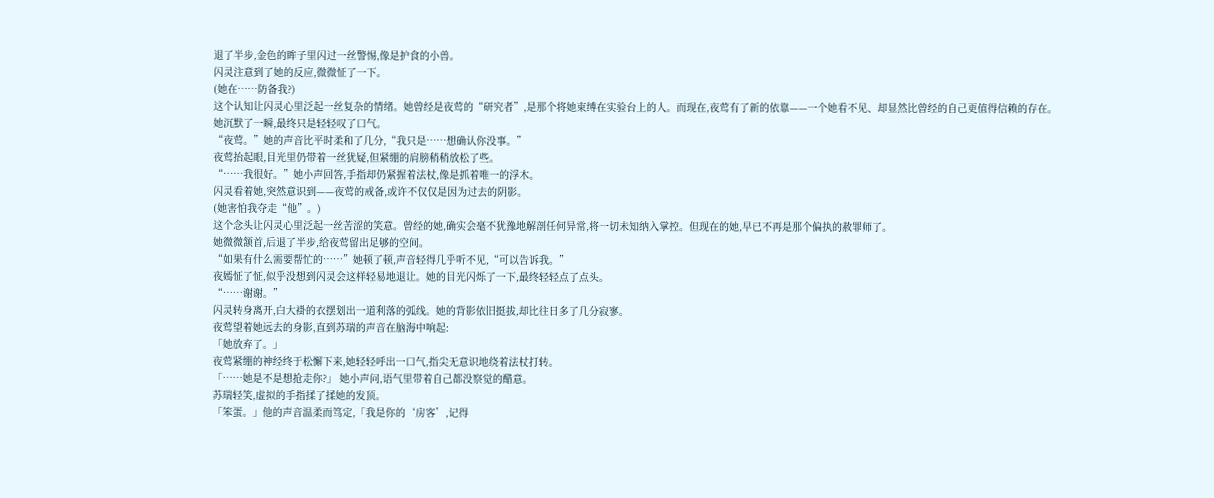退了半步,金色的眸子里闪过一丝警惕,像是护食的小兽。
闪灵注意到了她的反应,微微怔了一下。
(她在……防备我?)
这个认知让闪灵心里泛起一丝复杂的情绪。她曾经是夜莺的“研究者”,是那个将她束缚在实验台上的人。而现在,夜莺有了新的依靠——一个她看不见、却显然比曾经的自己更值得信赖的存在。
她沉默了一瞬,最终只是轻轻叹了口气。
“夜莺。”她的声音比平时柔和了几分,“我只是……想确认你没事。”
夜莺抬起眼,目光里仍带着一丝犹疑,但紧绷的肩膀稍稍放松了些。
“……我很好。”她小声回答,手指却仍紧握着法杖,像是抓着唯一的浮木。
闪灵看着她,突然意识到——夜莺的戒备,或许不仅仅是因为过去的阴影。
(她害怕我夺走“他”。)
这个念头让闪灵心里泛起一丝苦涩的笑意。曾经的她,确实会毫不犹豫地解剖任何异常,将一切未知纳入掌控。但现在的她,早已不再是那个偏执的赦罪师了。
她微微颔首,后退了半步,给夜莺留出足够的空间。
“如果有什么需要帮忙的……”她顿了顿,声音轻得几乎听不见,“可以告诉我。”
夜嫣怔了怔,似乎没想到闪灵会这样轻易地退让。她的目光闪烁了一下,最终轻轻点了点头。
“……谢谢。”
闪灵转身离开,白大褂的衣摆划出一道利落的弧线。她的背影依旧挺拔,却比往日多了几分寂寥。
夜莺望着她远去的身影,直到苏瑞的声音在脑海中响起:
「她放弃了。」
夜莺紧绷的神经终于松懈下来,她轻轻呼出一口气,指尖无意识地绕着法杖打转。
「……她是不是想抢走你?」 她小声问,语气里带着自己都没察觉的醋意。
苏瑞轻笑,虚拟的手指揉了揉她的发顶。
「笨蛋。」他的声音温柔而笃定,「我是你的‘房客’,记得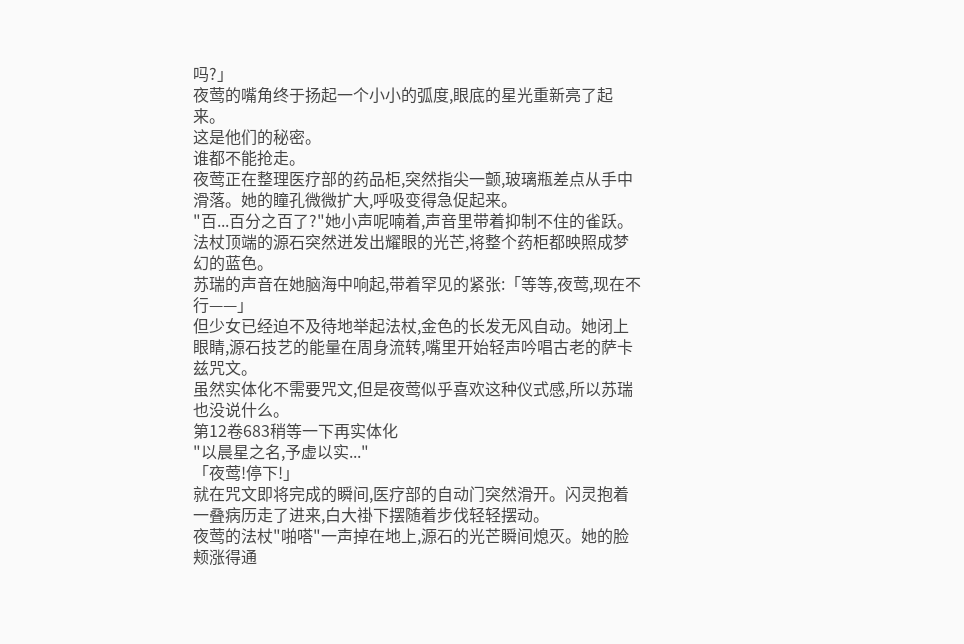吗?」
夜莺的嘴角终于扬起一个小小的弧度,眼底的星光重新亮了起来。
这是他们的秘密。
谁都不能抢走。
夜莺正在整理医疗部的药品柜,突然指尖一颤,玻璃瓶差点从手中滑落。她的瞳孔微微扩大,呼吸变得急促起来。
"百...百分之百了?"她小声呢喃着,声音里带着抑制不住的雀跃。法杖顶端的源石突然迸发出耀眼的光芒,将整个药柜都映照成梦幻的蓝色。
苏瑞的声音在她脑海中响起,带着罕见的紧张:「等等,夜莺,现在不行——」
但少女已经迫不及待地举起法杖,金色的长发无风自动。她闭上眼睛,源石技艺的能量在周身流转,嘴里开始轻声吟唱古老的萨卡兹咒文。
虽然实体化不需要咒文,但是夜莺似乎喜欢这种仪式感,所以苏瑞也没说什么。
第12卷683稍等一下再实体化
"以晨星之名,予虚以实..."
「夜莺!停下!」
就在咒文即将完成的瞬间,医疗部的自动门突然滑开。闪灵抱着一叠病历走了进来,白大褂下摆随着步伐轻轻摆动。
夜莺的法杖"啪嗒"一声掉在地上,源石的光芒瞬间熄灭。她的脸颊涨得通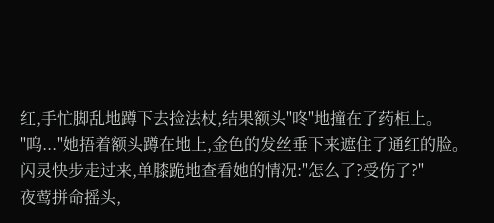红,手忙脚乱地蹲下去捡法杖,结果额头"咚"地撞在了药柜上。
"呜..."她捂着额头蹲在地上,金色的发丝垂下来遮住了通红的脸。
闪灵快步走过来,单膝跪地查看她的情况:"怎么了?受伤了?"
夜莺拼命摇头,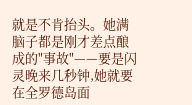就是不肯抬头。她满脑子都是刚才差点酿成的"事故"——要是闪灵晚来几秒钟,她就要在全罗德岛面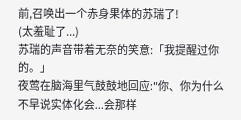前,召唤出一个赤身果体的苏瑞了!
(太羞耻了...)
苏瑞的声音带着无奈的笑意:「我提醒过你的。」
夜莺在脑海里气鼓鼓地回应:"你、你为什么不早说实体化会...会那样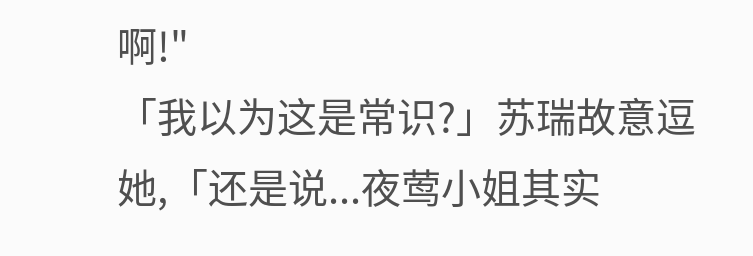啊!"
「我以为这是常识?」苏瑞故意逗她,「还是说...夜莺小姐其实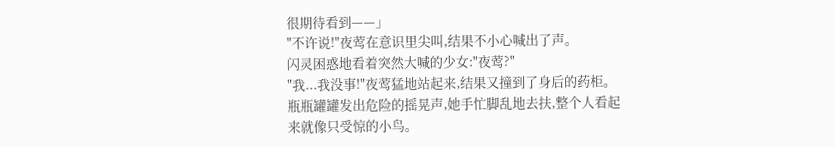很期待看到——」
"不许说!"夜莺在意识里尖叫,结果不小心喊出了声。
闪灵困惑地看着突然大喊的少女:"夜莺?"
"我...我没事!"夜莺猛地站起来,结果又撞到了身后的药柜。瓶瓶罐罐发出危险的摇晃声,她手忙脚乱地去扶,整个人看起来就像只受惊的小鸟。